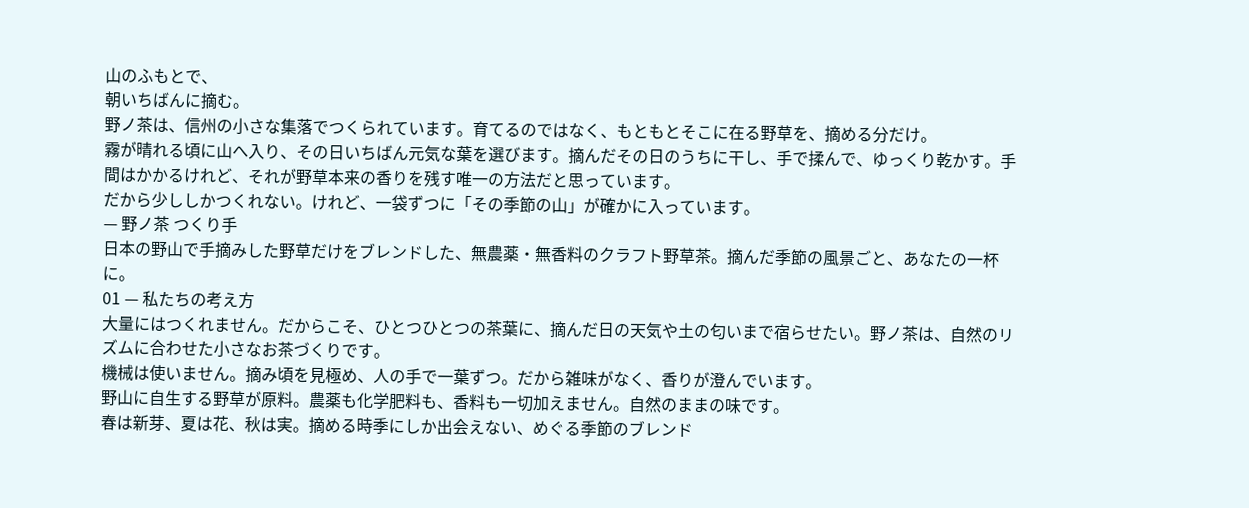山のふもとで、
朝いちばんに摘む。
野ノ茶は、信州の小さな集落でつくられています。育てるのではなく、もともとそこに在る野草を、摘める分だけ。
霧が晴れる頃に山へ入り、その日いちばん元気な葉を選びます。摘んだその日のうちに干し、手で揉んで、ゆっくり乾かす。手間はかかるけれど、それが野草本来の香りを残す唯一の方法だと思っています。
だから少ししかつくれない。けれど、一袋ずつに「その季節の山」が確かに入っています。
— 野ノ茶 つくり手
日本の野山で手摘みした野草だけをブレンドした、無農薬・無香料のクラフト野草茶。摘んだ季節の風景ごと、あなたの一杯に。
01 — 私たちの考え方
大量にはつくれません。だからこそ、ひとつひとつの茶葉に、摘んだ日の天気や土の匂いまで宿らせたい。野ノ茶は、自然のリズムに合わせた小さなお茶づくりです。
機械は使いません。摘み頃を見極め、人の手で一葉ずつ。だから雑味がなく、香りが澄んでいます。
野山に自生する野草が原料。農薬も化学肥料も、香料も一切加えません。自然のままの味です。
春は新芽、夏は花、秋は実。摘める時季にしか出会えない、めぐる季節のブレンド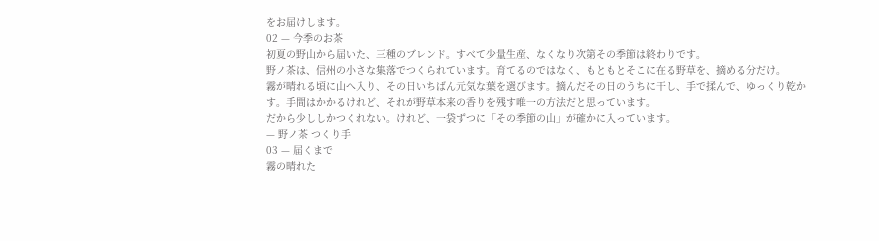をお届けします。
02 — 今季のお茶
初夏の野山から届いた、三種のブレンド。すべて少量生産、なくなり次第その季節は終わりです。
野ノ茶は、信州の小さな集落でつくられています。育てるのではなく、もともとそこに在る野草を、摘める分だけ。
霧が晴れる頃に山へ入り、その日いちばん元気な葉を選びます。摘んだその日のうちに干し、手で揉んで、ゆっくり乾かす。手間はかかるけれど、それが野草本来の香りを残す唯一の方法だと思っています。
だから少ししかつくれない。けれど、一袋ずつに「その季節の山」が確かに入っています。
— 野ノ茶 つくり手
03 — 届くまで
霧の晴れた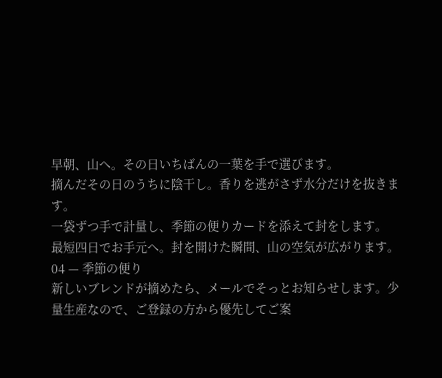早朝、山へ。その日いちばんの一葉を手で選びます。
摘んだその日のうちに陰干し。香りを逃がさず水分だけを抜きます。
一袋ずつ手で計量し、季節の便りカードを添えて封をします。
最短四日でお手元へ。封を開けた瞬間、山の空気が広がります。
04 — 季節の便り
新しいブレンドが摘めたら、メールでそっとお知らせします。少量生産なので、ご登録の方から優先してご案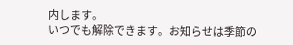内します。
いつでも解除できます。お知らせは季節の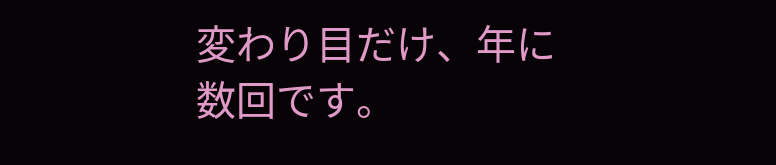変わり目だけ、年に数回です。